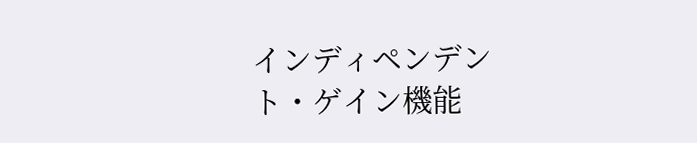インディペンデント・ゲイン機能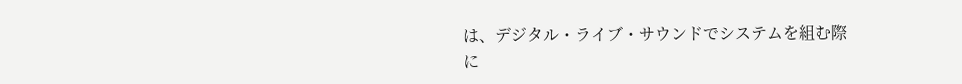は、デジタル・ライブ・サウンドでシステムを組む際に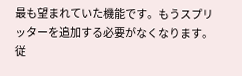最も望まれていた機能です。もうスプリッターを追加する必要がなくなります。
従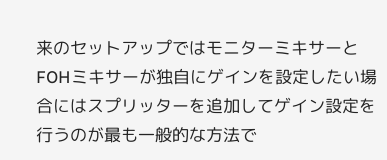来のセットアップではモニターミキサーとFOHミキサーが独自にゲインを設定したい場合にはスプリッターを追加してゲイン設定を行うのが最も一般的な方法で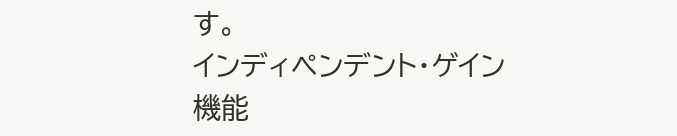す。
インディペンデント・ゲイン機能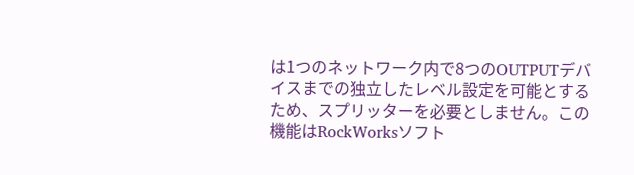は1つのネットワーク内で8つのOUTPUTデバイスまでの独立したレベル設定を可能とするため、スプリッターを必要としません。この機能はRockWorksソフト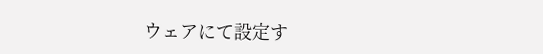ウェアにて設定す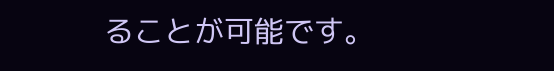ることが可能です。